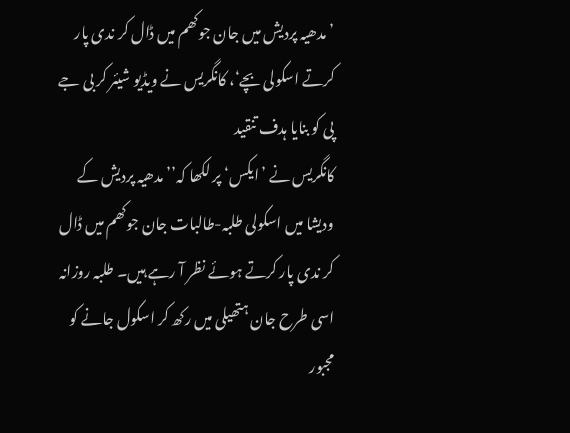’مدھیہ پردیش میں جان جوکھم میں ڈال کر ندی پار کرتے اسکولی بچے‘، کانگریس نے ویڈیو شیئر کر بی جے پی کو بنایا ہدف تنقید
کانگریس نے ’ایکس‘ پر لکھا کہ’’مدھیہ پردیش کے ودیشا میں اسکولی طلبہ-طالبات جان جوکھم میں ڈال کر ندی پار کرتے ہوئے نظر آ رہے ہیں۔ طلبہ روزانہ اسی طرح جان ہتھیلی میں رکھ کر اسکول جانے کو مجبور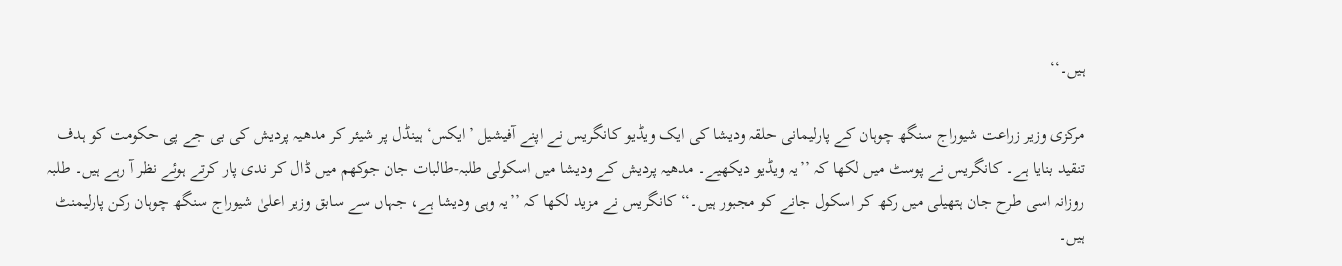ہیں۔‘‘

مرکزی وزیر زراعت شیوراج سنگھ چوہان کے پارلیمانی حلقہ ودیشا کی ایک ویڈیو کانگریس نے اپنے آفیشیل ’ایکس‘ ہینڈل پر شیئر کر مدھیہ پردیش کی بی جے پی حکومت کو ہدف تنقید بنایا ہے۔ کانگریس نے پوسٹ میں لکھا کہ ’’یہ ویڈیو دیکھیے۔ مدھیہ پردیش کے ودیشا میں اسکولی طلبہ-طالبات جان جوکھم میں ڈال کر ندی پار کرتے ہوئے نظر آ رہے ہیں۔ طلبہ روزانہ اسی طرح جان ہتھیلی میں رکھ کر اسکول جانے کو مجبور ہیں۔‘‘ کانگریس نے مزید لکھا کہ ’’یہ وہی ودیشا ہے، جہاں سے سابق وزیر اعلیٰ شیوراج سنگھ چوہان رکن پارلیمنٹ ہیں۔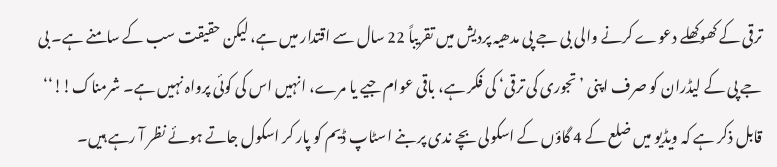ترقی کے کھوکھلے دعوے کرنے والی بی جے پی مدھیہ پردیش میں تقریباً 22 سال سے اقتدار میں ہے، لیکن حقیقت سب کے سامنے ہے۔ بی جے پی کے لیڈران کو صرف اپنی ’تجوری کی ترقی‘ کی فکر ہے، باقی عوام جیے یا مرے، انہیں اس کی کوئی پرواہ نہیں ہے۔ شرمناک!!‘‘
قابل ذکر ہے کہ ویڈیو میں ضلع کے 4 گاؤں کے اسکولی بچے ندی پر بنے اسٹاپ ڈیم کو پار کر اسکول جاتے ہوئے نظر آ رہے ہیں۔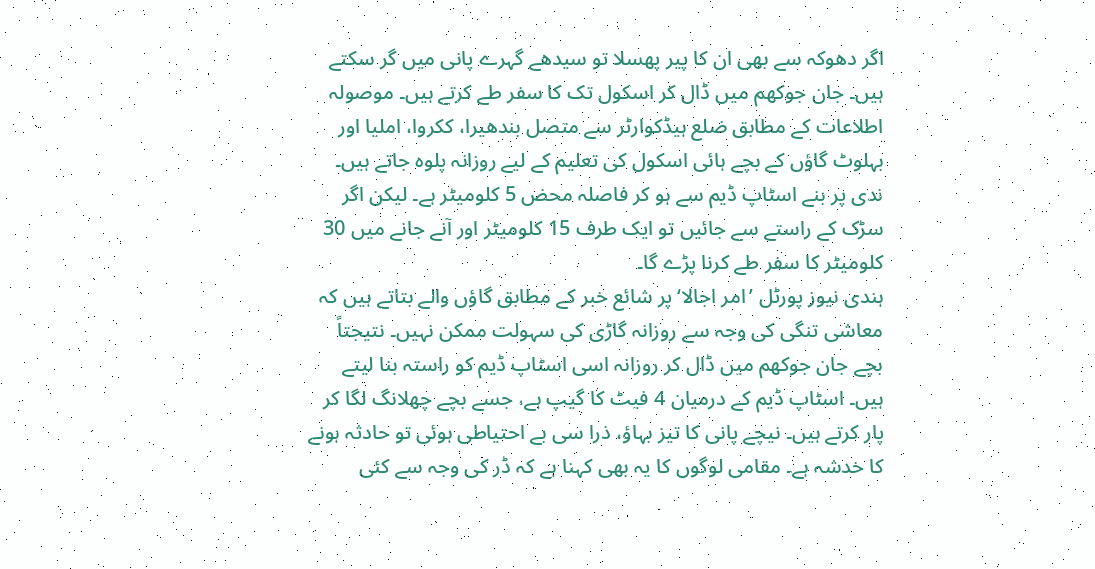اگر دھوکہ سے بھی ان کا پیر پھسلا تو سیدھے گہرے پانی میں گر سکتے ہیں۔ جان جوکھم میں ڈال کر اسکول تک کا سفر طے کرتے ہیں۔ موصولہ اطلاعات کے مطابق ضلع ہیڈکوارٹر سے متصل بندھیرا، ککروا، املیا اور بہلوٹ گاؤں کے بچے ہائی اسکول کی تعلیم کے لیے روزانہ پلوہ جاتے ہیں۔ ندی پر بنے اسٹاپ ڈیم سے ہو کر فاصلہ محض 5 کلومیٹر ہے۔ لیکن اگر سڑک کے راستے سے جائیں تو ایک طرف 15 کلومیٹر اور آنے جانے میں 30 کلومیٹر کا سفر طے کرنا پڑے گا۔
ہندی نیوز پورٹل ’امر اجالا‘ پر شائع خبر کے مطابق گاؤں والے بتاتے ہیں کہ معاشی تنگی کی وجہ سے روزانہ گاڑی کی سہولت ممکن نہیں۔ نتیجتاً بچے جان جوکھم میں ڈال کر روزانہ اسی اسٹاپ ڈیم کو راستہ بنا لیتے ہیں۔ اسٹاپ ڈیم کے درمیان 4 فیٹ کا گیپ ہے، جسے بچے چھلانگ لگا کر پار کرتے ہیں۔ نیچے پانی کا تیز بہاؤ، ذرا سی بے احتیاطی ہوئی تو حادثہ ہونے کا خدشہ ہے۔ مقامی لوگوں کا یہ بھی کہنا ہے کہ ڈر کی وجہ سے کئی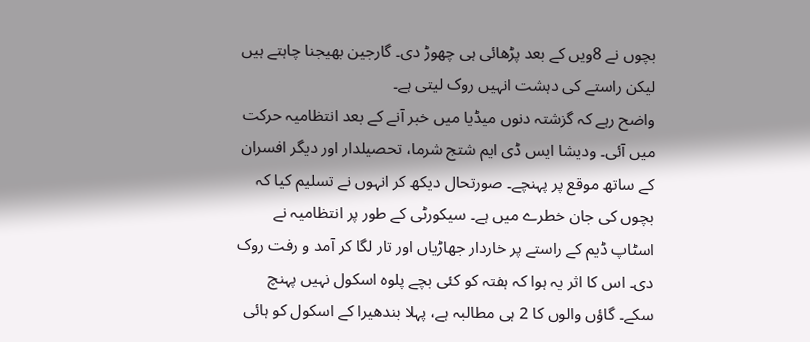بچوں نے 8ویں کے بعد پڑھائی ہی چھوڑ دی۔ گارجین بھیجنا چاہتے ہیں لیکن راستے کی دہشت انہیں روک لیتی ہے۔
واضح رہے کہ گزشتہ دنوں میڈیا میں خبر آنے کے بعد انتظامیہ حرکت میں آئی۔ ودیشا ایس ڈی ایم شتج شرما، تحصیلدار اور دیگر افسران کے ساتھ موقع پر پہنچے۔ صورتحال دیکھ کر انہوں نے تسلیم کیا کہ بچوں کی جان خطرے میں ہے۔ سیکورٹی کے طور پر انتظامیہ نے اسٹاپ ڈیم کے راستے پر خاردار جھاڑیاں اور تار لگا کر آمد و رفت روک دی۔ اس کا اثر یہ ہوا کہ ہفتہ کو کئی بچے پلوہ اسکول نہیں پہنچ سکے۔ گاؤں والوں کا 2 ہی مطالبہ ہے، پہلا بندھیرا کے اسکول کو ہائی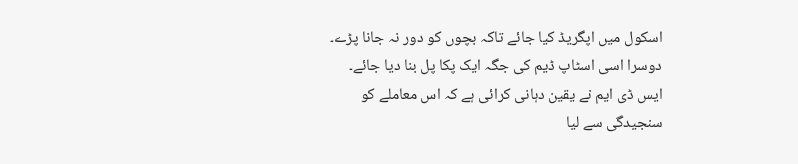اسکول میں اپگریڈ کیا جائے تاکہ بچوں کو دور نہ جانا پڑے۔ دوسرا اسی اسٹاپ ڈیم کی جگہ ایک پکا پل بنا دیا جائے۔ ایس ڈی ایم نے یقین دہانی کرائی ہے کہ اس معاملے کو سنجیدگی سے لیا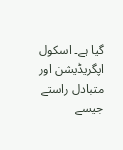گیا ہے۔ اسکول اپگریڈیشن اور متبادل راستے جیسے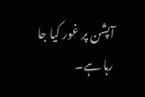آپشن پر غور کیا جا رہا ہے۔